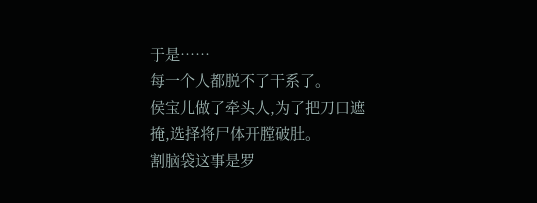于是……
每一个人都脱不了干系了。
侯宝儿做了牵头人,为了把刀口遮掩,选择将尸体开膛破肚。
割脑袋这事是罗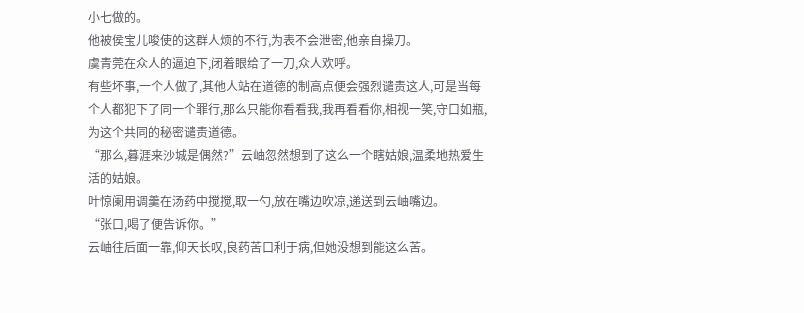小七做的。
他被侯宝儿唆使的这群人烦的不行,为表不会泄密,他亲自操刀。
虞青莞在众人的逼迫下,闭着眼给了一刀,众人欢呼。
有些坏事,一个人做了,其他人站在道德的制高点便会强烈谴责这人,可是当每个人都犯下了同一个罪行,那么只能你看看我,我再看看你,相视一笑,守口如瓶,为这个共同的秘密谴责道德。
“那么,暮涯来沙城是偶然?”云岫忽然想到了这么一个瞎姑娘,温柔地热爱生活的姑娘。
叶惊阑用调羹在汤药中搅搅,取一勺,放在嘴边吹凉,递送到云岫嘴边。
“张口,喝了便告诉你。”
云岫往后面一靠,仰天长叹,良药苦口利于病,但她没想到能这么苦。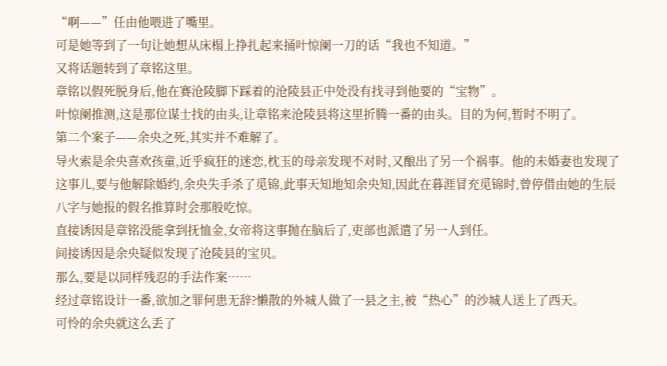“啊——”任由他喂进了嘴里。
可是她等到了一句让她想从床榻上挣扎起来捅叶惊阑一刀的话“我也不知道。”
又将话题转到了章铭这里。
章铭以假死脱身后,他在赛沧陵脚下踩着的沧陵县正中处没有找寻到他要的“宝物”。
叶惊阑推测,这是那位谋士找的由头,让章铭来沧陵县将这里折腾一番的由头。目的为何,暂时不明了。
第二个案子——余央之死,其实并不难解了。
导火索是余央喜欢孩童,近乎疯狂的迷恋,枕玉的母亲发现不对时,又酿出了另一个祸事。他的未婚妻也发现了这事儿,要与他解除婚约,余央失手杀了觅锦,此事天知地知余央知,因此在暮涯冒充觅锦时,曾停借由她的生辰八字与她报的假名推算时会那般吃惊。
直接诱因是章铭没能拿到抚恤金,女帝将这事抛在脑后了,吏部也派遣了另一人到任。
间接诱因是余央疑似发现了沧陵县的宝贝。
那么,要是以同样残忍的手法作案……
经过章铭设计一番,欲加之罪何患无辞?懒散的外城人做了一县之主,被“热心”的沙城人送上了西天。
可怜的余央就这么丢了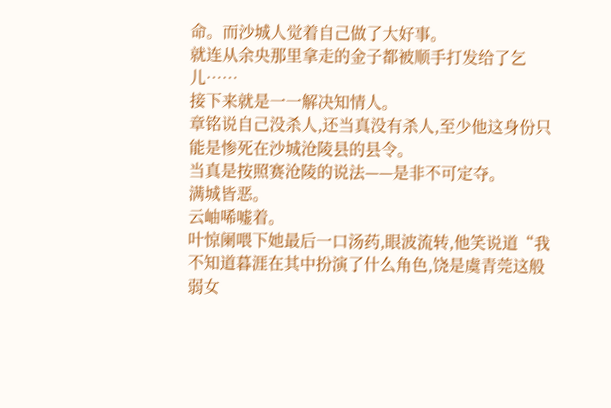命。而沙城人觉着自己做了大好事。
就连从余央那里拿走的金子都被顺手打发给了乞儿……
接下来就是一一解决知情人。
章铭说自己没杀人,还当真没有杀人,至少他这身份只能是惨死在沙城沧陵县的县令。
当真是按照赛沧陵的说法——是非不可定夺。
满城皆恶。
云岫唏嘘着。
叶惊阑喂下她最后一口汤药,眼波流转,他笑说道“我不知道暮涯在其中扮演了什么角色,饶是虞青莞这般弱女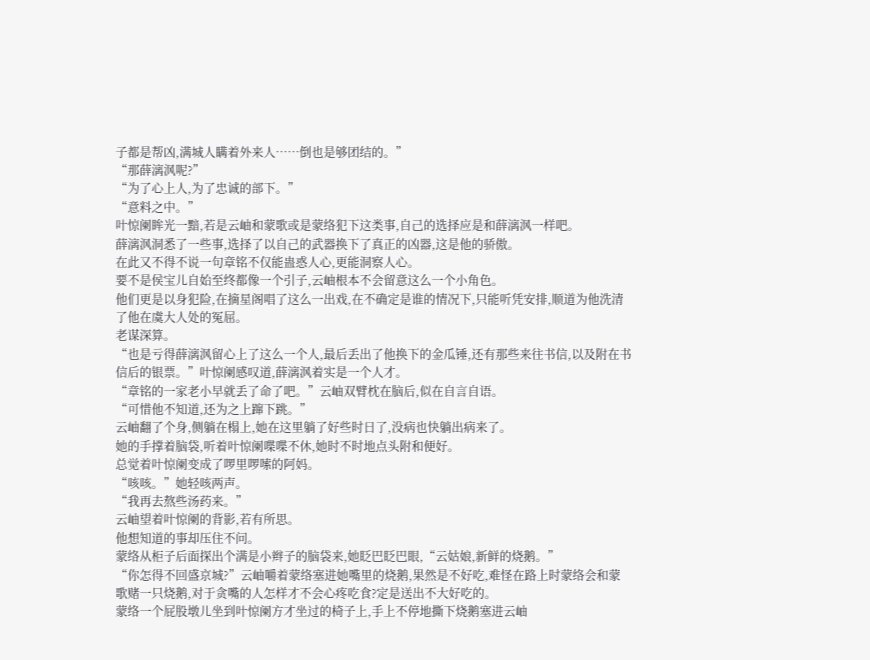子都是帮凶,满城人瞒着外来人……倒也是够团结的。”
“那薛漓沨呢?”
“为了心上人,为了忠诚的部下。”
“意料之中。”
叶惊阑眸光一黯,若是云岫和蒙歌或是蒙络犯下这类事,自己的选择应是和薛漓沨一样吧。
薛漓沨洞悉了一些事,选择了以自己的武器换下了真正的凶器,这是他的骄傲。
在此又不得不说一句章铭不仅能蛊惑人心,更能洞察人心。
要不是侯宝儿自始至终都像一个引子,云岫根本不会留意这么一个小角色。
他们更是以身犯险,在摘星阁唱了这么一出戏,在不确定是谁的情况下,只能听凭安排,顺道为他洗清了他在虞大人处的冤屈。
老谋深算。
“也是亏得薛漓沨留心上了这么一个人,最后丢出了他换下的金瓜锤,还有那些来往书信,以及附在书信后的银票。”叶惊阑感叹道,薛漓沨着实是一个人才。
“章铭的一家老小早就丢了命了吧。”云岫双臂枕在脑后,似在自言自语。
“可惜他不知道,还为之上蹿下跳。”
云岫翻了个身,侧躺在榻上,她在这里躺了好些时日了,没病也快躺出病来了。
她的手撑着脑袋,听着叶惊阑喋喋不休,她时不时地点头附和便好。
总觉着叶惊阑变成了啰里啰嗦的阿妈。
“咳咳。”她轻咳两声。
“我再去熬些汤药来。”
云岫望着叶惊阑的背影,若有所思。
他想知道的事却压住不问。
蒙络从柜子后面探出个满是小辫子的脑袋来,她眨巴眨巴眼,“云姑娘,新鲜的烧鹅。”
“你怎得不回盛京城?”云岫嚼着蒙络塞进她嘴里的烧鹅,果然是不好吃,难怪在路上时蒙络会和蒙歌赌一只烧鹅,对于贪嘴的人怎样才不会心疼吃食?定是送出不大好吃的。
蒙络一个屁股墩儿坐到叶惊阑方才坐过的椅子上,手上不停地撕下烧鹅塞进云岫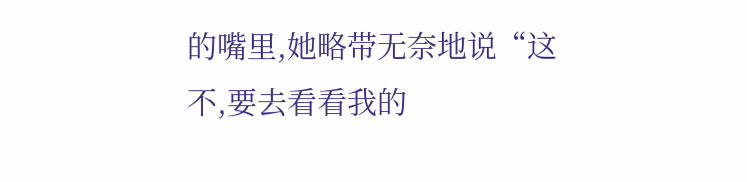的嘴里,她略带无奈地说“这不,要去看看我的